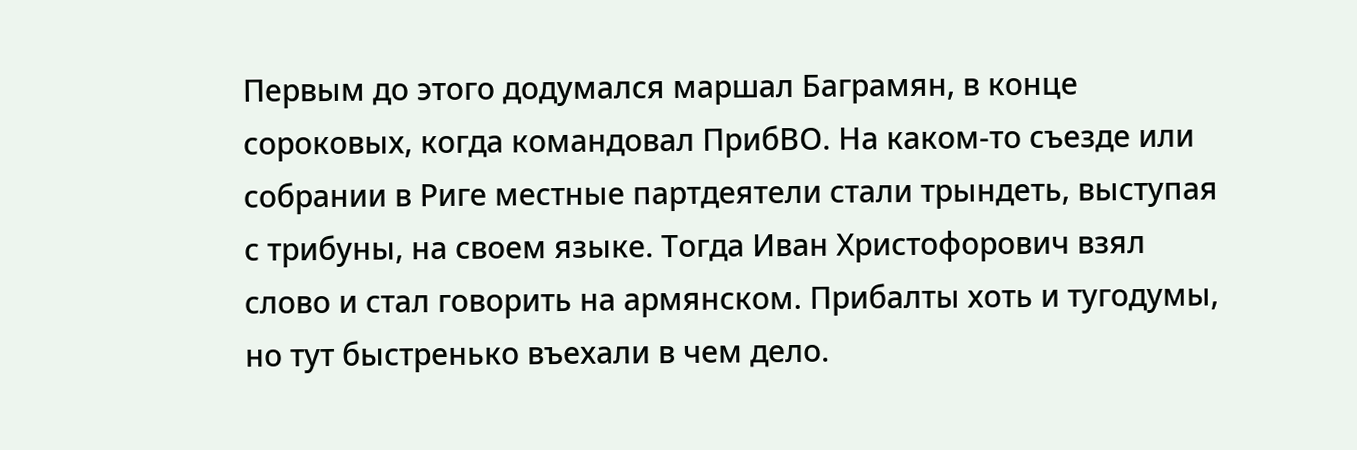Первым до этого додумался маршал Баграмян, в конце сороковых, когда командовал ПрибВО. На каком-то съезде или собрании в Риге местные партдеятели стали трындеть, выступая с трибуны, на своем языке. Тогда Иван Христофорович взял слово и стал говорить на армянском. Прибалты хоть и тугодумы, но тут быстренько въехали в чем дело.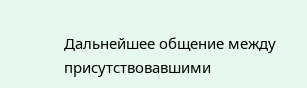Дальнейшее общение между присутствовавшими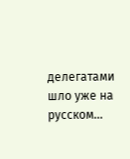делегатами шло уже на русском...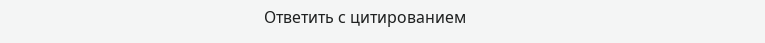Ответить с цитированием